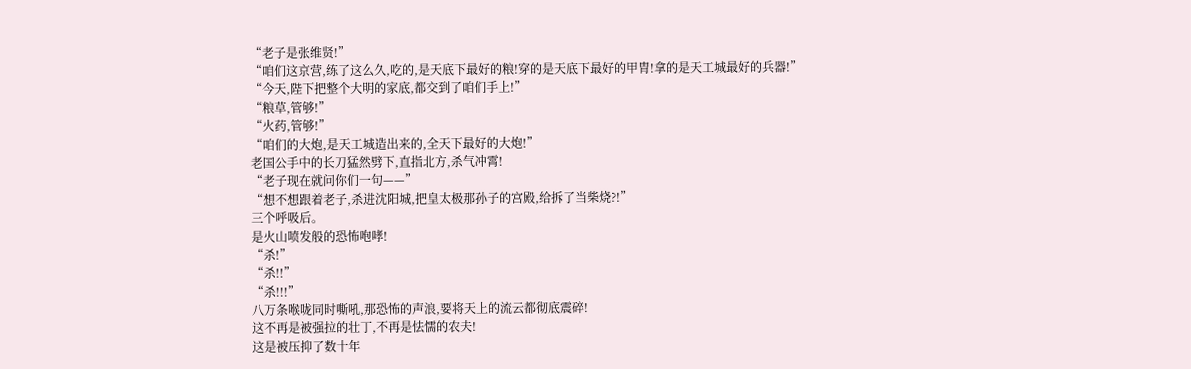“老子是张维贤!”
“咱们这京营,练了这么久,吃的,是天底下最好的粮!穿的是天底下最好的甲胄!拿的是天工城最好的兵器!”
“今天,陛下把整个大明的家底,都交到了咱们手上!”
“粮草,管够!”
“火药,管够!”
“咱们的大炮,是天工城造出来的,全天下最好的大炮!”
老国公手中的长刀猛然劈下,直指北方,杀气冲霄!
“老子现在就问你们一句——”
“想不想跟着老子,杀进沈阳城,把皇太极那孙子的宫殿,给拆了当柴烧?!”
三个呼吸后。
是火山喷发般的恐怖咆哮!
“杀!”
“杀!!”
“杀!!!”
八万条喉咙同时嘶吼,那恐怖的声浪,要将天上的流云都彻底震碎!
这不再是被强拉的壮丁,不再是怯懦的农夫!
这是被压抑了数十年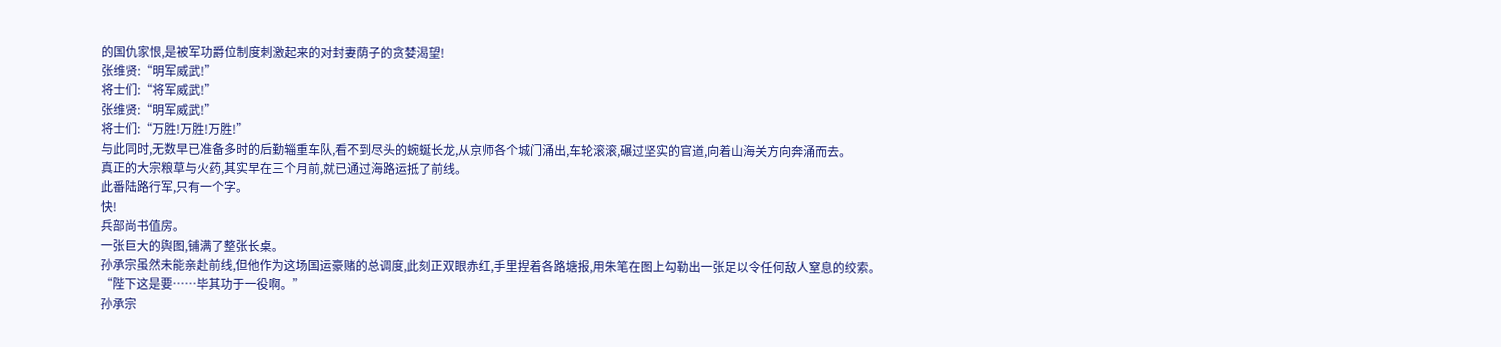的国仇家恨,是被军功爵位制度刺激起来的对封妻荫子的贪婪渴望!
张维贤:“明军威武!”
将士们:“将军威武!”
张维贤:“明军威武!”
将士们:“万胜!万胜!万胜!”
与此同时,无数早已准备多时的后勤辎重车队,看不到尽头的蜿蜒长龙,从京师各个城门涌出,车轮滚滚,碾过坚实的官道,向着山海关方向奔涌而去。
真正的大宗粮草与火药,其实早在三个月前,就已通过海路运抵了前线。
此番陆路行军,只有一个字。
快!
兵部尚书值房。
一张巨大的舆图,铺满了整张长桌。
孙承宗虽然未能亲赴前线,但他作为这场国运豪赌的总调度,此刻正双眼赤红,手里捏着各路塘报,用朱笔在图上勾勒出一张足以令任何敌人窒息的绞索。
“陛下这是要……毕其功于一役啊。”
孙承宗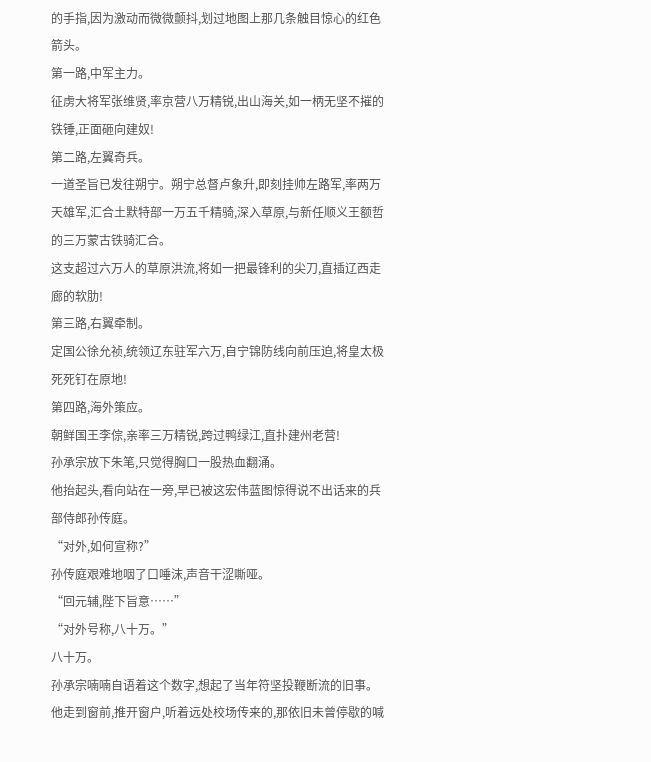的手指,因为激动而微微颤抖,划过地图上那几条触目惊心的红色箭头。
第一路,中军主力。
征虏大将军张维贤,率京营八万精锐,出山海关,如一柄无坚不摧的铁锤,正面砸向建奴!
第二路,左翼奇兵。
一道圣旨已发往朔宁。朔宁总督卢象升,即刻挂帅左路军,率两万天雄军,汇合土默特部一万五千精骑,深入草原,与新任顺义王额哲的三万蒙古铁骑汇合。
这支超过六万人的草原洪流,将如一把最锋利的尖刀,直插辽西走廊的软肋!
第三路,右翼牵制。
定国公徐允祯,统领辽东驻军六万,自宁锦防线向前压迫,将皇太极死死钉在原地!
第四路,海外策应。
朝鲜国王李倧,亲率三万精锐,跨过鸭绿江,直扑建州老营!
孙承宗放下朱笔,只觉得胸口一股热血翻涌。
他抬起头,看向站在一旁,早已被这宏伟蓝图惊得说不出话来的兵部侍郎孙传庭。
“对外,如何宣称?”
孙传庭艰难地咽了口唾沫,声音干涩嘶哑。
“回元辅,陛下旨意……”
“对外号称,八十万。”
八十万。
孙承宗喃喃自语着这个数字,想起了当年符坚投鞭断流的旧事。
他走到窗前,推开窗户,听着远处校场传来的,那依旧未曾停歇的喊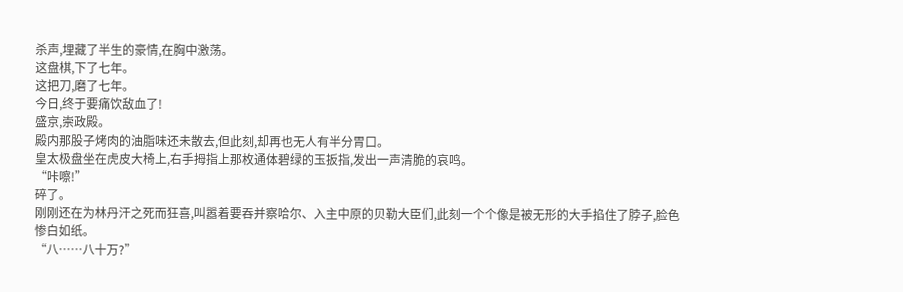杀声,埋藏了半生的豪情,在胸中激荡。
这盘棋,下了七年。
这把刀,磨了七年。
今日,终于要痛饮敌血了!
盛京,崇政殿。
殿内那股子烤肉的油脂味还未散去,但此刻,却再也无人有半分胃口。
皇太极盘坐在虎皮大椅上,右手拇指上那枚通体碧绿的玉扳指,发出一声清脆的哀鸣。
“咔嚓!”
碎了。
刚刚还在为林丹汗之死而狂喜,叫嚣着要吞并察哈尔、入主中原的贝勒大臣们,此刻一个个像是被无形的大手掐住了脖子,脸色惨白如纸。
“八……八十万?”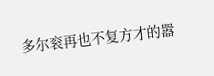多尔衮再也不复方才的嚣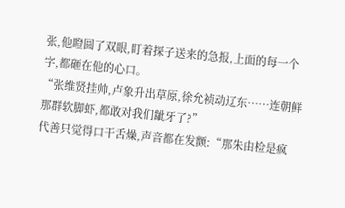张,他瞪圆了双眼,盯着探子送来的急报,上面的每一个字,都砸在他的心口。
“张维贤挂帅,卢象升出草原,徐允祯动辽东……连朝鲜那群软脚虾,都敢对我们龇牙了?”
代善只觉得口干舌燥,声音都在发颤:“那朱由检是疯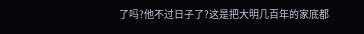了吗?他不过日子了?这是把大明几百年的家底都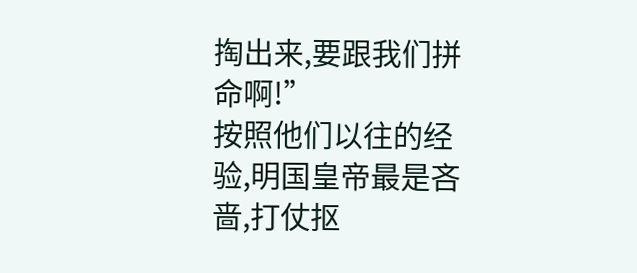掏出来,要跟我们拼命啊!”
按照他们以往的经验,明国皇帝最是吝啬,打仗抠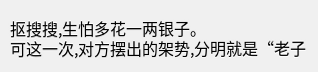抠搜搜,生怕多花一两银子。
可这一次,对方摆出的架势,分明就是“老子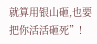就算用银山砸,也要把你活活砸死”!